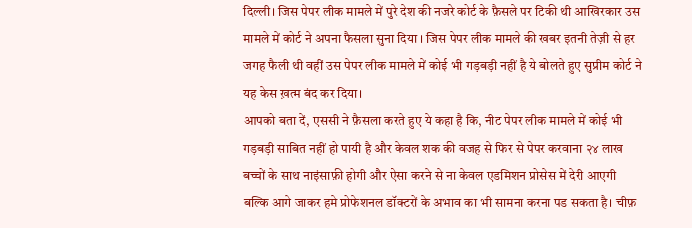दिल्ली। जिस पेपर लीक मामले में पुरे देश की नजरे कोर्ट के फ़ैसले पर टिकी थी आखिरकार उस मामले में कोर्ट ने अपना फैसला सुना दिया । जिस पेपर लीक मामले की खबर इतनी तेज़ी से हर जगह फैली थी वहीं उस पेपर लीक मामले में कोई भी गड़बड़ी नहीं है ये बोलते हुए सुप्रीम कोर्ट ने यह केस ख़त्म बंद कर दिया।
आपको बता दें, एससी ने फ़ैसला करते हुए ये कहा है कि, नीट पेपर लीक मामले में कोई भी गड़बड़ी साबित नहीं हो पायी है और केवल शक की वजह से फिर से पेपर करवाना २४ लाख बच्चों के साथ नाइंसाफ़ी होगी और ऐसा करने से ना केवल एडमिशन प्रोसेस में देरी आएगी बल्कि आगे जाकर हमे प्रोफेशनल डॉक्टरों के अभाव का भी सामना करना पड सकता है। चीफ़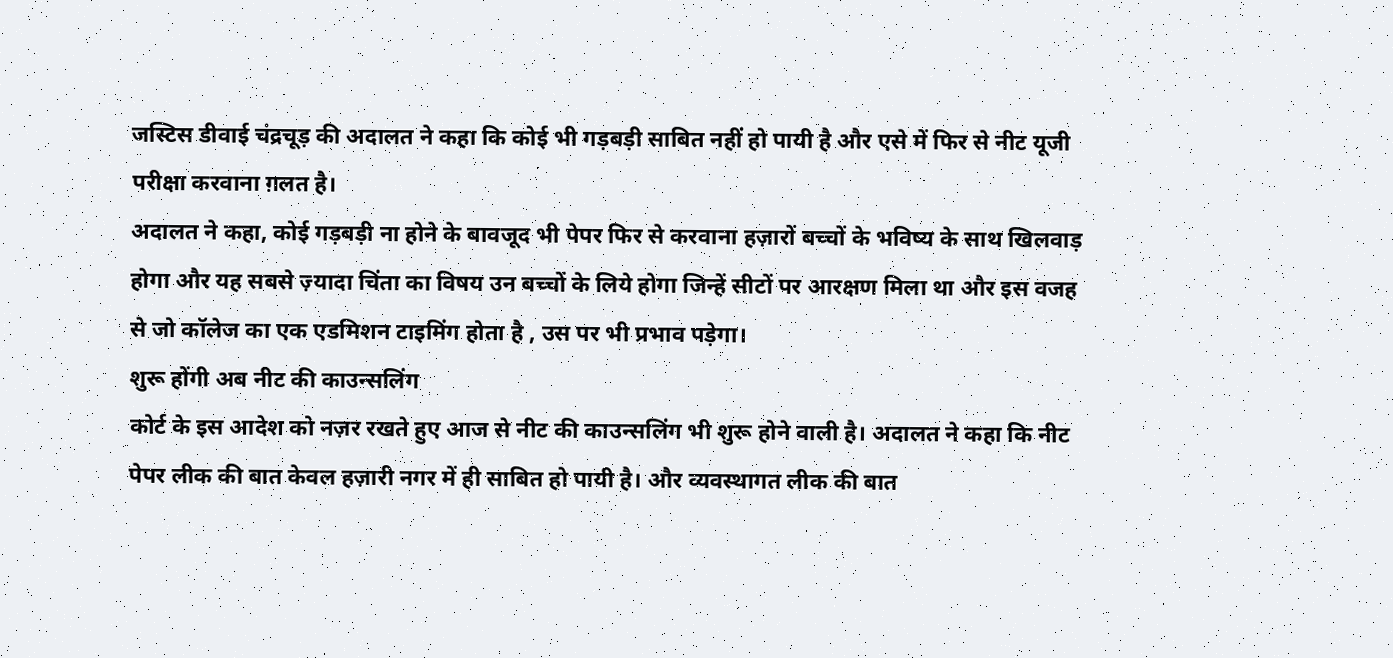जस्टिस डीवाई चंद्रचूड़ की अदालत ने कहा कि कोई भी गड़बड़ी साबित नहीं हो पायी है और एसे में फिर से नीट यूजी परीक्षा करवाना ग़लत है।
अदालत ने कहा, कोई गड़बड़ी ना होने के बावजूद भी पेपर फिर से करवाना हज़ारों बच्चों के भविष्य के साथ खिलवाड़ होगा और यह सबसे ज़्यादा चिंता का विषय उन बच्चों के लिये होगा जिन्हें सीटों पर आरक्षण मिला था और इस वजह से जो कॉलेज का एक एडमिशन टाइमिंग होता है , उस पर भी प्रभाव पड़ेगा।
शुरू होंगी अब नीट की काउन्सलिंग
कोर्ट के इस आदेश को नज़र रखते हुए आज से नीट की काउन्सलिंग भी शुरू होने वाली है। अदालत ने कहा कि नीट पेपर लीक की बात केवल हज़ारी नगर में ही साबित हो पायी है। और व्यवस्थागत लीक की बात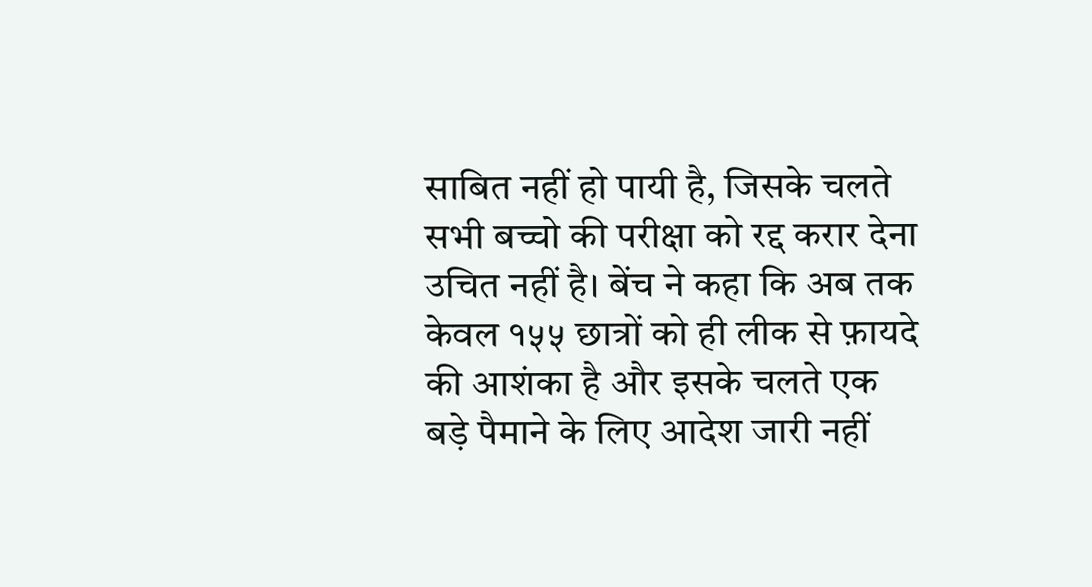साबित नहीं हो पायी है, जिसके चलते सभी बच्चो की परीक्षा को रद्द करार देना उचित नहीं है। बेंच ने कहा कि अब तक केवल १५५ छात्रों को ही लीक से फ़ायदे की आशंका है और इसके चलते एक बड़े पैमाने के लिए आदेश जारी नहीं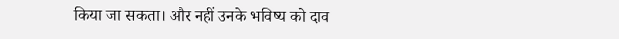किया जा सकता। और नहीं उनके भविष्य को दाव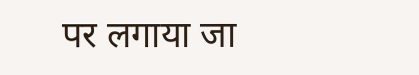पर लगाया जा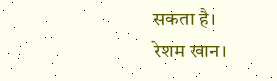सकता है।
रेशम खान।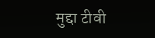मुद्दा टीवी